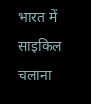भारत में साइकिल चलाना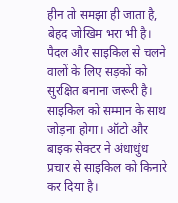हीन तो समझा ही जाता है, बेहद जोखिम भरा भी है। पैदल और साइकिल से चलने वालों के लिए सड़कों को सुरक्षित बनाना जरूरी है।
साइकिल को सम्मान के साथ जोड़ना होगा। ऑटो और बाइक सेक्टर ने अंधाधुंध प्रचार से साइकिल को किनारे कर दिया है।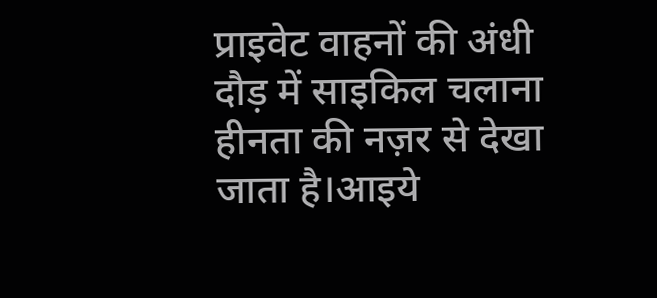प्राइवेट वाहनों की अंधी दौड़ में साइकिल चलाना हीनता की नज़र से देखा जाता है।आइये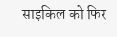साइकिल को फिर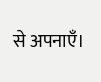से अपनाएँ।